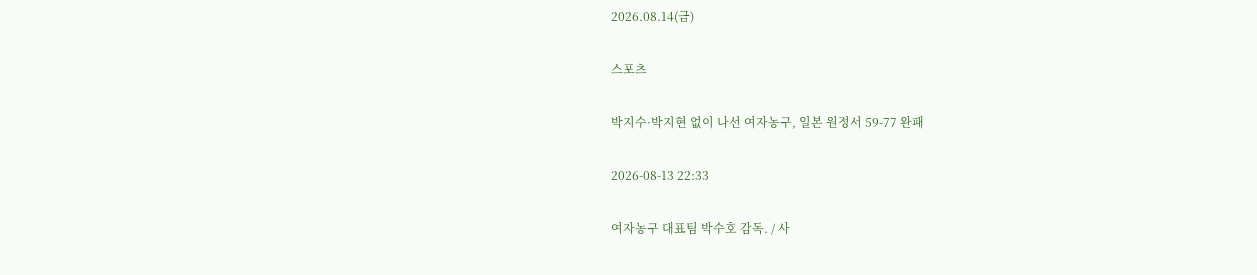2026.08.14(금)

스포츠

박지수·박지현 없이 나선 여자농구, 일본 원정서 59-77 완패

2026-08-13 22:33

여자농구 대표팀 박수호 감독. / 사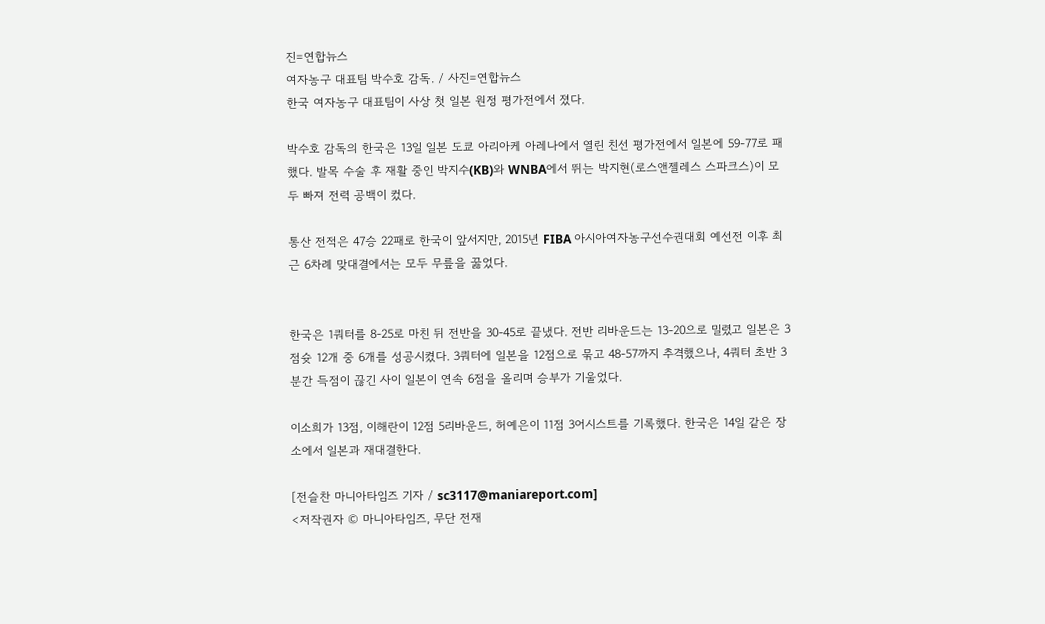진=연합뉴스
여자농구 대표팀 박수호 감독. / 사진=연합뉴스
한국 여자농구 대표팀이 사상 첫 일본 원정 평가전에서 졌다.

박수호 감독의 한국은 13일 일본 도쿄 아리아케 아레나에서 열린 친선 평가전에서 일본에 59-77로 패했다. 발목 수술 후 재활 중인 박지수(KB)와 WNBA에서 뛰는 박지현(로스앤젤레스 스파크스)이 모두 빠져 전력 공백이 컸다.

통산 전적은 47승 22패로 한국이 앞서지만, 2015년 FIBA 아시아여자농구선수권대회 예선전 이후 최근 6차례 맞대결에서는 모두 무릎을 꿇었다.


한국은 1쿼터를 8-25로 마친 뒤 전반을 30-45로 끝냈다. 전반 리바운드는 13-20으로 밀렸고 일본은 3점슛 12개 중 6개를 성공시켰다. 3쿼터에 일본을 12점으로 묶고 48-57까지 추격했으나, 4쿼터 초반 3분간 득점이 끊긴 사이 일본이 연속 6점을 올리며 승부가 기울었다.

이소희가 13점, 이해란이 12점 5리바운드, 허예은이 11점 3어시스트를 기록했다. 한국은 14일 같은 장소에서 일본과 재대결한다.

[전슬찬 마니아타임즈 기자 / sc3117@maniareport.com]
<저작권자 © 마니아타임즈, 무단 전재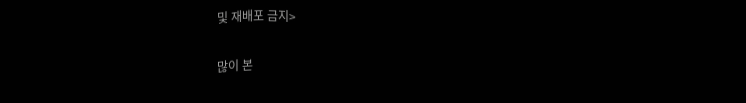및 재배포 금지>

많이 본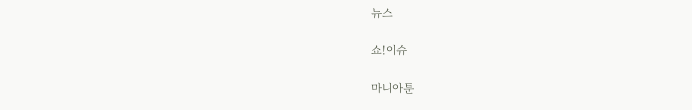뉴스

쇼!이슈

마니아툰